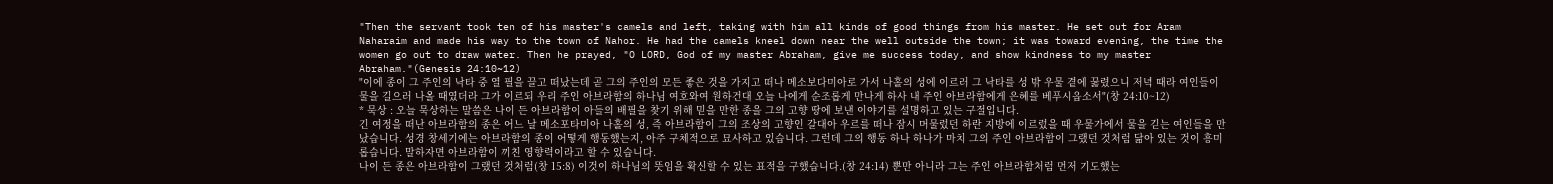"Then the servant took ten of his master's camels and left, taking with him all kinds of good things from his master. He set out for Aram Naharaim and made his way to the town of Nahor. He had the camels kneel down near the well outside the town; it was toward evening, the time the women go out to draw water. Then he prayed, "O LORD, God of my master Abraham, give me success today, and show kindness to my master Abraham."(Genesis 24:10~12)
"이에 종이 그 주인의 낙타 중 열 필을 끌고 떠났는데 곧 그의 주인의 모든 좋은 것을 가지고 떠나 메소보다미아로 가서 나홀의 성에 이르러 그 낙타를 성 밖 우물 곁에 꿇렸으니 저녁 때라 여인들이 물을 길으러 나올 때였더라 그가 이르되 우리 주인 아브라함의 하나님 여호와여 원하건대 오늘 나에게 순조롭게 만나게 하사 내 주인 아브라함에게 은혜를 베푸시옵소서"(창 24:10~12)
* 묵상 : 오늘 묵상하는 말씀은 나이 든 아브라함이 아들의 배필을 찾기 위해 믿을 만한 종을 그의 고향 땅에 보낸 이야기를 설명하고 있는 구절입니다.
긴 여정을 떠난 아브라함의 종은 어느 날 메소포타미아 나홀의 성, 즉 아브라함이 그의 조상의 고향인 갈대아 우르를 떠나 잠시 머물렀던 하란 지방에 이르렀을 때 우물가에서 물을 긷는 여인들을 만났습니다. 성경 창세기에는 아브라함의 종이 어떻게 행동했는지, 아주 구체적으로 묘사하고 있습니다. 그런데 그의 행동 하나 하나가 마치 그의 주인 아브라함이 그랬던 것처럼 닮아 있는 것이 흥미롭습니다. 말하자면 아브라함이 끼친 영향력이라고 할 수 있습니다.
나이 든 종은 아브라함이 그랬던 것처럼(창 15:8) 이것이 하나님의 뜻임을 확신할 수 있는 표적을 구했습니다.(창 24:14) 뿐만 아니라 그는 주인 아브라함처럼 먼저 기도했는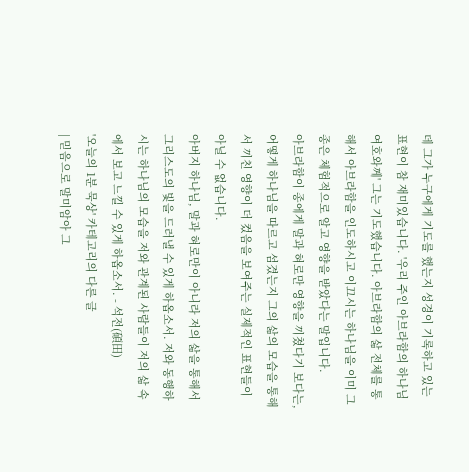데 그가 누구에게 기도를 했는지 성경이 기록하고 있는 표현이 참 재미있습니다. '우리 주인 아브라함의 하나님 여호와께' 그는 기도했습니다. 아브라함의 삶 전체를 통해서 아브라함을 인도하시고 이끄시는 하나님을 이미 그 종은 체험적으로 알고 영향을 받았다는 말입니다.
아브라함이 종에게 말과 혀로만 영향을 끼쳤다기 보다는, 어떻게 하나님을 따르고 섬겼는지 그의 삶의 모습을 통해서 끼친 영향이 더 컸음을 보여주는 실제적인 표현들이 아닐 수 없습니다.
아버지 하나님, 말과 혀로만이 아니라 저의 삶을 통해서 그리스도의 빛을 드러낼 수 있게 하옵소서. 저와 동행하시는 하나님의 모습을 저와 관계된 사람들이 저의 삶 속에서 보고 느낄 수 있게 하옵소서. - 석전(碩田)
'오늘의 1분 묵상' 카테고리의 다른 글
| 믿음으로 말미암아 그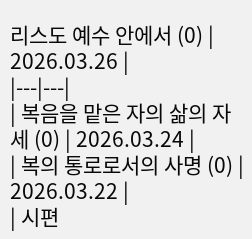리스도 예수 안에서 (0) | 2026.03.26 |
|---|---|
| 복음을 맡은 자의 삶의 자세 (0) | 2026.03.24 |
| 복의 통로로서의 사명 (0) | 2026.03.22 |
| 시편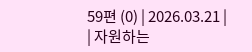59편 (0) | 2026.03.21 |
| 자원하는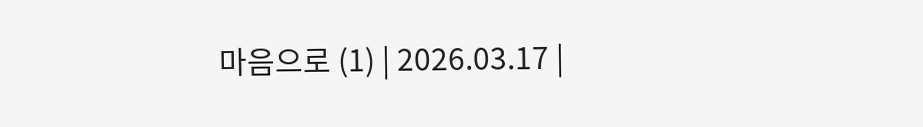마음으로 (1) | 2026.03.17 |